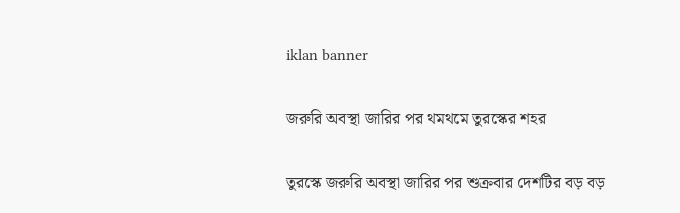iklan banner

জরুরি অবস্থা জারির পর থমথমে তুরস্কের শহর

তুরস্কে জরুরি অবস্থা জারির পর শুক্রবার দেশটির বড় বড়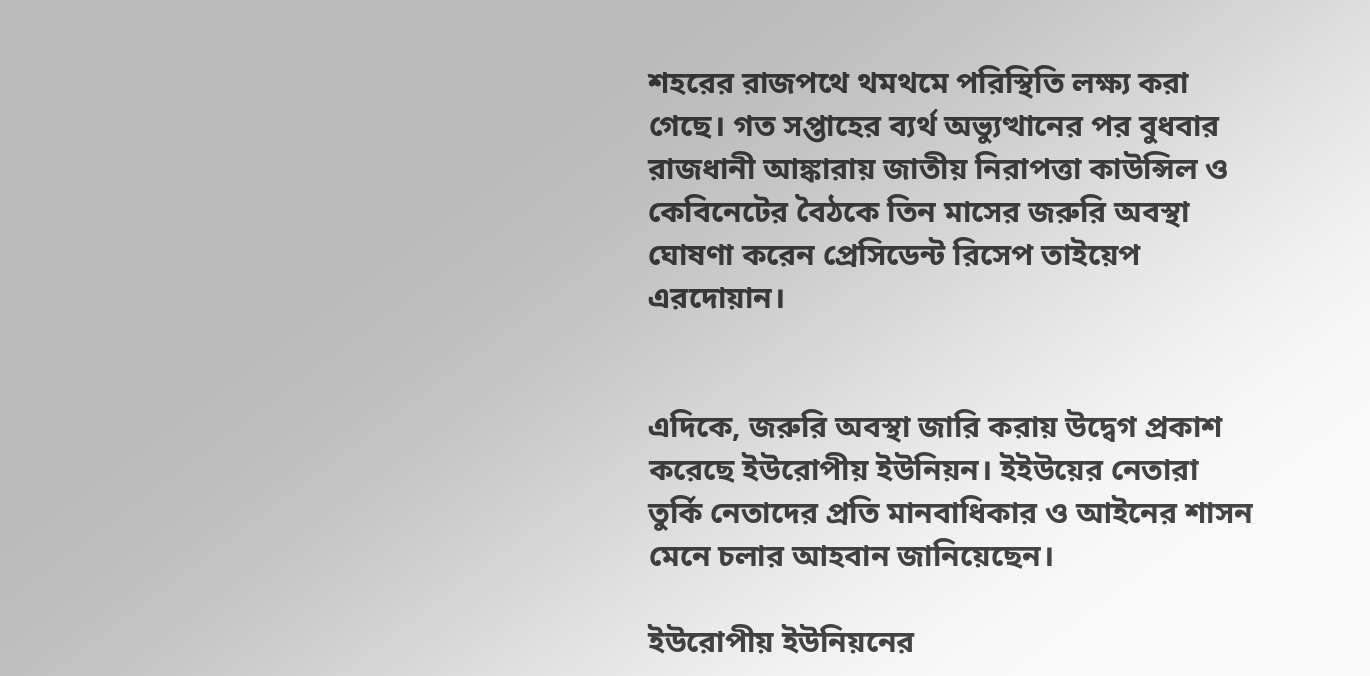শহরের রাজপথে থমথমে পরিস্থিতি লক্ষ্য করা গেছে। গত সপ্তাহের ব্যর্থ অভ্যুত্থানের পর বুধবার রাজধানী আঙ্কারায় জাতীয় নিরাপত্তা কাউন্সিল ও কেবিনেটের বৈঠকে তিন মাসের জরুরি অবস্থা ঘোষণা করেন প্রেসিডেন্ট রিসেপ তাইয়েপ এরদোয়ান।


এদিকে, জরুরি অবস্থা জারি করায় উদ্বেগ প্রকাশ করেছে ইউরোপীয় ইউনিয়ন। ইইউয়ের নেতারা তুর্কি নেতাদের প্রতি মানবাধিকার ও আইনের শাসন মেনে চলার আহবান জানিয়েছেন।

ইউরোপীয় ইউনিয়নের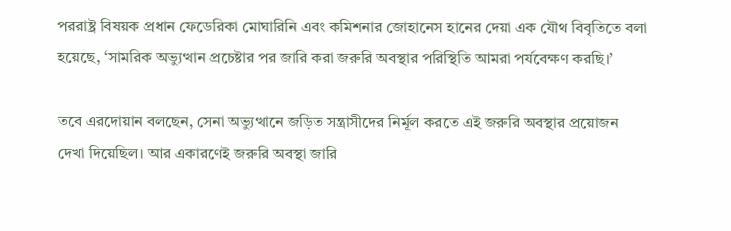পররাষ্ট্র বিষয়ক প্রধান ফেডেরিকা মোঘারিনি এবং কমিশনার জোহানেস হানের দেয়া এক যৌথ বিবৃতিতে বলা হয়েছে, ‘সামরিক অভ্যুত্থান প্রচেষ্টার পর জারি করা জরুরি অবস্থার পরিস্থিতি আমরা পর্যবেক্ষণ করছি।’

তবে এরদোয়ান বলছেন, সেনা অভ্যুত্থানে জড়িত সন্ত্রাসীদের নির্মূল করতে এই জরুরি অবস্থার প্রয়োজন দেখা দিয়েছিল। আর একারণেই জরুরি অবস্থা জারি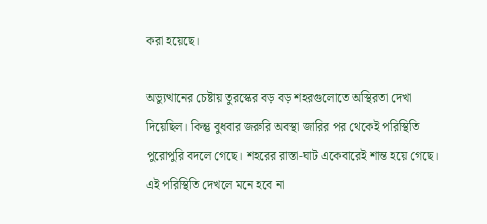করা হয়েছে।

অভ্যুত্থানের চেষ্টায় তুরস্কের বড় বড় শহরগুলোতে অস্থিরতা দেখা দিয়েছিল। কিন্তু বুধবার জরুরি অবস্থা জারির পর থেকেই পরিস্থিতি পুরোপুরি বদলে গেছে। শহরের রাস্তা-ঘাট একেবারেই শান্ত হয়ে গেছে। এই পরিস্থিতি দেখলে মনে হবে না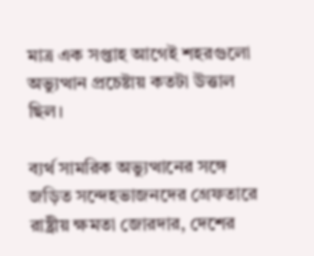মাত্র এক সপ্তাহ আগেই শহরগুলো অভ্যুত্থান প্রচেষ্টায় কতটা উত্তাল ছিল।

ব্যর্থ সামরিক অভ্যুত্থানের সঙ্গে জড়িত সন্দেহভাজনদের গ্রেফতারে রাষ্ট্রীয় ক্ষমতা জোরদার, দেশের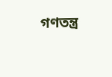গণতন্ত্র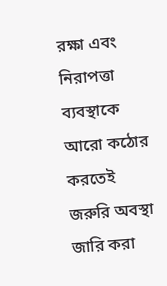রক্ষা এবং নিরাপত্তা ব্যবস্থাকে আরো কঠোর করতেই জরুরি অবস্থা জারি করা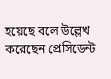হয়েছে বলে উল্লেখ করেছেন প্রেসিডেন্ট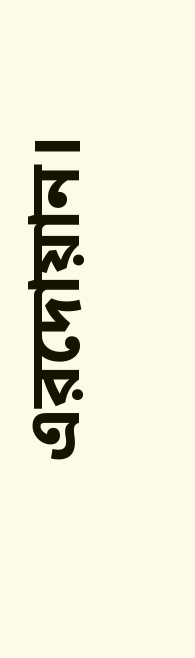এরদোয়ান।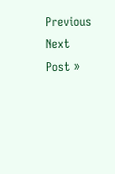Previous
Next Post »